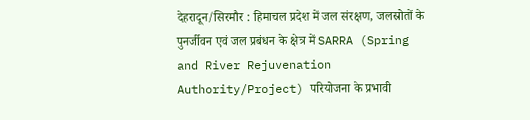देहरादून/सिरमौर : हिमाचल प्रदेश में जल संरक्षण, जलस्रोतों के पुनर्जीवन एवं जल प्रबंधन के क्षेत्र में SARRA (Spring and River Rejuvenation Authority/Project) परियोजना के प्रभावी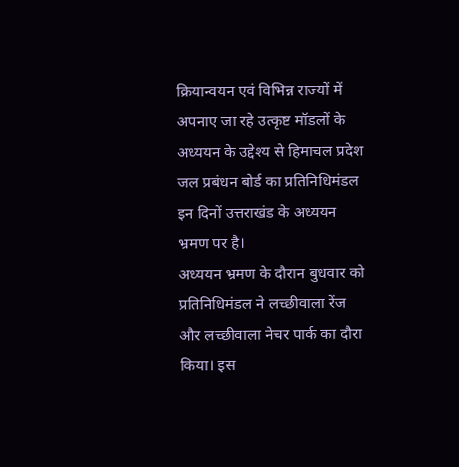क्रियान्वयन एवं विभिन्न राज्यों में अपनाए जा रहे उत्कृष्ट मॉडलों के अध्ययन के उद्देश्य से हिमाचल प्रदेश जल प्रबंधन बोर्ड का प्रतिनिधिमंडल इन दिनों उत्तराखंड के अध्ययन भ्रमण पर है।
अध्ययन भ्रमण के दौरान बुधवार को प्रतिनिधिमंडल ने लच्छीवाला रेंज और लच्छीवाला नेचर पार्क का दौरा किया। इस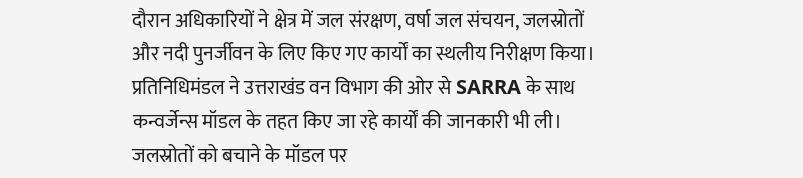दौरान अधिकारियों ने क्षेत्र में जल संरक्षण, वर्षा जल संचयन, जलस्रोतों और नदी पुनर्जीवन के लिए किए गए कार्यों का स्थलीय निरीक्षण किया। प्रतिनिधिमंडल ने उत्तराखंड वन विभाग की ओर से SARRA के साथ कन्वर्जेन्स मॉडल के तहत किए जा रहे कार्यों की जानकारी भी ली।
जलस्रोतों को बचाने के मॉडल पर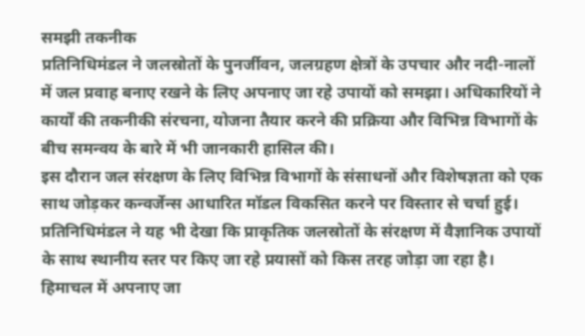समझी तकनीक
प्रतिनिधिमंडल ने जलस्रोतों के पुनर्जीवन, जलग्रहण क्षेत्रों के उपचार और नदी-नालों में जल प्रवाह बनाए रखने के लिए अपनाए जा रहे उपायों को समझा। अधिकारियों ने कार्यों की तकनीकी संरचना, योजना तैयार करने की प्रक्रिया और विभिन्न विभागों के बीच समन्वय के बारे में भी जानकारी हासिल की।
इस दौरान जल संरक्षण के लिए विभिन्न विभागों के संसाधनों और विशेषज्ञता को एक साथ जोड़कर कन्वर्जेन्स आधारित मॉडल विकसित करने पर विस्तार से चर्चा हुई। प्रतिनिधिमंडल ने यह भी देखा कि प्राकृतिक जलस्रोतों के संरक्षण में वैज्ञानिक उपायों के साथ स्थानीय स्तर पर किए जा रहे प्रयासों को किस तरह जोड़ा जा रहा है।
हिमाचल में अपनाए जा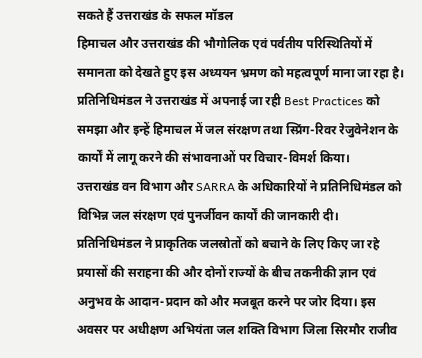सकते हैं उत्तराखंड के सफल मॉडल
हिमाचल और उत्तराखंड की भौगोलिक एवं पर्वतीय परिस्थितियों में समानता को देखते हुए इस अध्ययन भ्रमण को महत्वपूर्ण माना जा रहा है। प्रतिनिधिमंडल ने उत्तराखंड में अपनाई जा रही Best Practices को समझा और इन्हें हिमाचल में जल संरक्षण तथा स्प्रिंग-रिवर रेजुवेनेशन के कार्यों में लागू करने की संभावनाओं पर विचार-विमर्श किया।
उत्तराखंड वन विभाग और SARRA के अधिकारियों ने प्रतिनिधिमंडल को विभिन्न जल संरक्षण एवं पुनर्जीवन कार्यों की जानकारी दी। प्रतिनिधिमंडल ने प्राकृतिक जलस्रोतों को बचाने के लिए किए जा रहे प्रयासों की सराहना की और दोनों राज्यों के बीच तकनीकी ज्ञान एवं अनुभव के आदान-प्रदान को और मजबूत करने पर जोर दिया। इस अवसर पर अधीक्षण अभियंता जल शक्ति विभाग जिला सिरमौर राजीव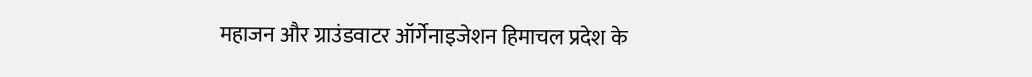महाजन और ग्राउंडवाटर ऑर्गेनाइजेशन हिमाचल प्रदेश के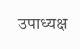उपाध्यक्ष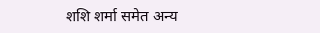शशि शर्मा समेत अन्य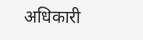अधिकारी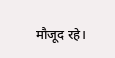मौजूद रहे।